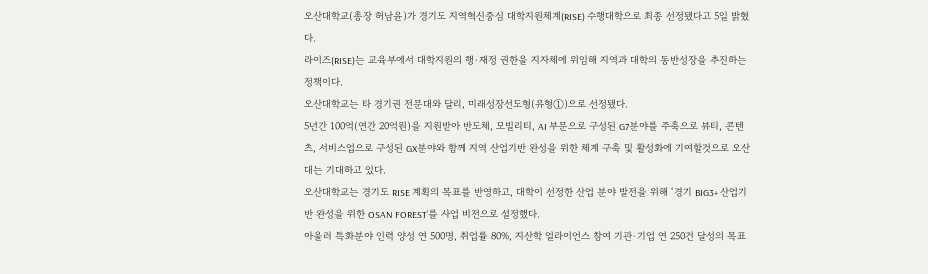오산대학교(총장 허남윤)가 경기도 지역혁신중심 대학지원체계(RISE) 수행대학으로 최종 선정됐다고 5일 밝혔다.
라이즈(RISE)는 교육부에서 대학지원의 행·재정 권한을 지자체에 위임해 지역과 대학의 동반성장을 추진하는 정책이다.
오산대학교는 타 경기권 전문대와 달리, 미래성장선도형(유형①)으로 선정됐다.
5년간 100억(연간 20억원)을 지원받아 반도체, 모빌리티, AI 부문으로 구성된 G7분야를 주축으로 뷰티, 콘텐츠, 서비스업으로 구성된 GX분야와 함께 지역 산업기반 완성을 위한 체계 구축 및 활성화에 기여할것으로 오산대는 기대하고 있다.
오산대학교는 경기도 RISE 계획의 목표를 반영하고, 대학이 선정한 산업 분야 발전을 위해 ‘경기 BIG3+ 산업기반 완성을 위한 OSAN FOREST’를 사업 비전으로 설정했다.
아울러 특화분야 인력 양성 연 500명, 취업률 80%, 지산학 얼라이언스 참여 기관·기업 연 250건 달성의 목표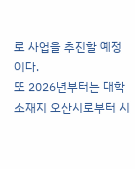로 사업을 추진할 예정이다.
또 2026년부터는 대학 소재지 오산시로부터 시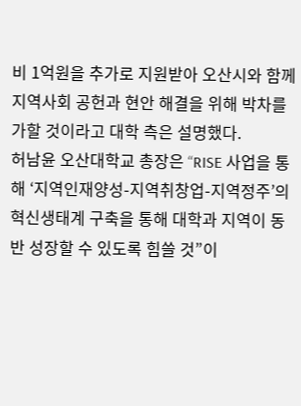비 1억원을 추가로 지원받아 오산시와 함께 지역사회 공헌과 현안 해결을 위해 박차를 가할 것이라고 대학 측은 설명했다.
허남윤 오산대학교 총장은 “RISE 사업을 통해 ‘지역인재양성-지역취창업-지역정주’의 혁신생태계 구축을 통해 대학과 지역이 동반 성장할 수 있도록 힘쓸 것”이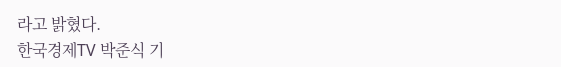라고 밝혔다.
한국경제TV 박준식 기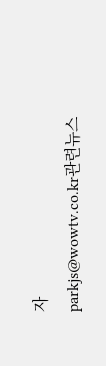자
parkjs@wowtv.co.kr관련뉴스